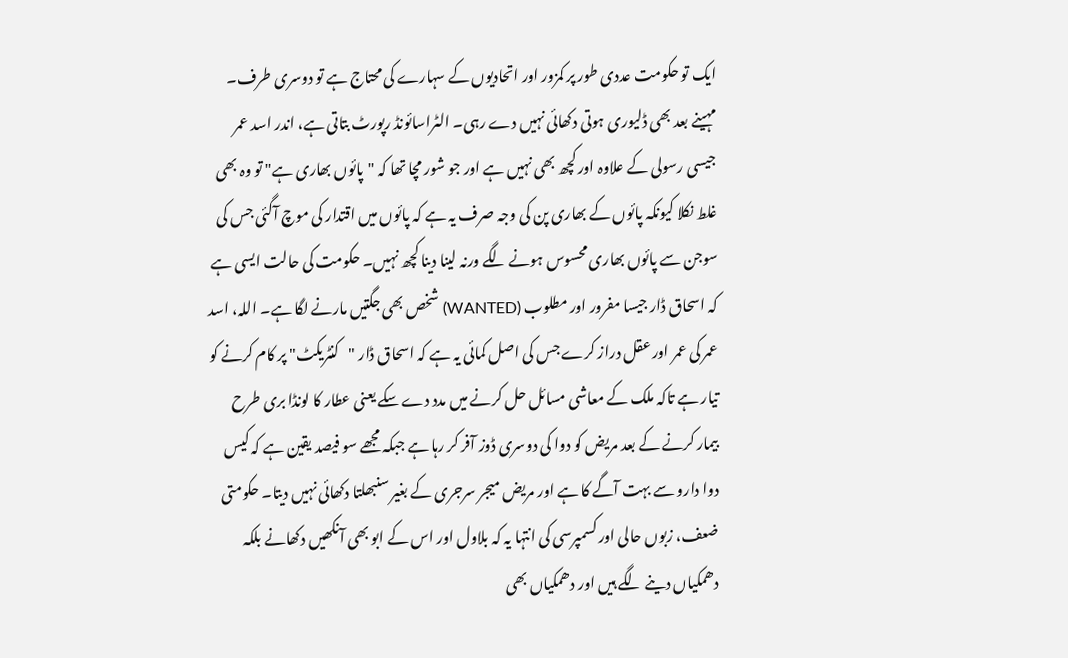ایک تو حکومت عددی طور پر کمزور اور اتحادیوں کے سہارے کی محتاج ہے تو دوسری طرف۔ مہینے بعد بھی ڈلیوری ہوتی دکھائی نہیں دے رہی۔ الٹراسائونڈ رپورٹ بتاتی ہے، اندر اسد عمر جیسی رسولی کے علاوہ اور کچھ بھی نہیں ہے اور جو شور مچا تھا کہ "پائوں بھاری ہے" تو وہ بھی غلط نکلا کیونکہ پائوں کے بھاری پن کی وجہ صرف یہ ہے کہ پائوں میں اقتدار کی موچ آگئی جس کی سوجن سے پائوں بھاری محسوس ہونے لگے ورنہ لینا دینا کچھ نہیں۔ حکومت کی حالت ایسی ہے کہ اسحاق ڈار جیسا مفرور اور مطلوب (WANTED) شخص بھی جگتیں مارنے لگا ہے۔ اللہ، اسد عمر کی عمر اور عقل دراز کرے جس کی اصل کمائی یہ ہے کہ اسحاق ڈار "کنٹریکٹ" پر کام کرنے کو تیار ہے تاکہ ملک کے معاشی مسائل حل کرنے میں مدد دے سکے یعنی عطار کا لونڈا بری طرح بیمار کرنے کے بعد مریض کو دوا کی دوسری ڈوز آفر کر رہا ہے جبکہ مجھے سو فیصد یقین ہے کہ کیس دوا دارو سے بہت آگے کا ہے اور مریض میجر سرجری کے بغیر سنبھلتا دکھائی نہیں دیتا۔ حکومتی ضعف، زبوں حالی اور کسمپرسی کی انتہا یہ کہ بلاول اور اس کے ابو بھی آنکھیں دکھانے بلکہ دھمکیاں دینے لگے ہیں اور دھمکیاں بھی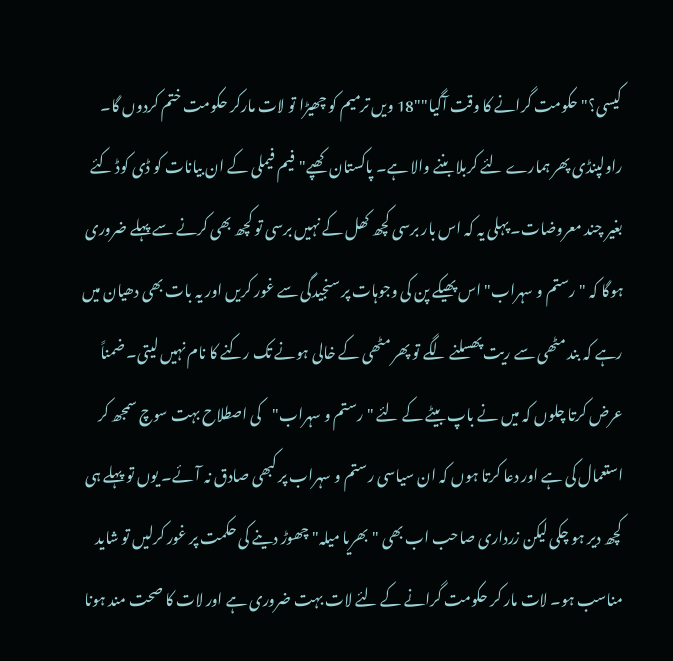کیسی؟"حکومت گرانے کا وقت آگیا""18 ویں ترمیم کو چھیڑا تو لات مارکر حکومت ختم کردوں گا۔ راولپنڈی پھر ہمارے لئے کربلا بننے والا ہے۔ پاکستان کھپے"فیم فیملی کے ان بیانات کو ڈی کوڈ کئے بغیر چند معروضات۔ پہلی یہ کہ اس بار برسی کچھ کھل کے نہیں برسی تو کچھ بھی کرنے سے پہلے ضروری ہوگا کہ "رستم و سہراب" اس پھیکے پن کی وجوہات پر سنجیدگی سے غور کریں اور یہ بات بھی دھیان میں رہے کہ بند مٹھی سے ریت پھسلنے لگے تو پھر مٹھی کے خالی ہونے تک رکنے کا نام نہیں لیتی۔ ضمناً عرض کرتا چلوں کہ میں نے باپ بیٹے کے لئے "رستم و سہراب"کی اصطلاح بہت سوچ سمجھ کر استعمال کی ہے اور دعا کرتا ہوں کہ ان سیاسی رستم و سہراب پر کبھی صادق نہ آئے۔ یوں تو پہلے ہی کچھ دیر ہو چکی لیکن زرداری صاحب اب بھی "بھریا میلہ" چھوڑ دینے کی حکمت پر غور کرلیں تو شاید مناسب ہو۔ لات مار کر حکومت گرانے کے لئے لات بہت ضروری ہے اور لات کا صحت مند ہونا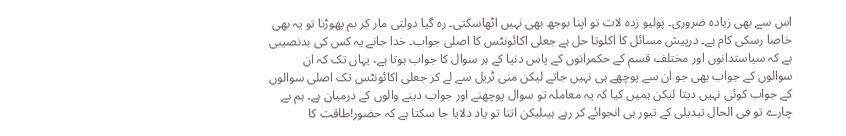اس سے بھی زیادہ ضروری۔ پولیو زدہ لات تو اپنا بوجھ بھی نہیں اٹھاسکتی۔ رہ گیا دولتی مار کر بم پھوڑنا تو یہ بھی خاصا رسکی کام ہے۔ درپیش مسائل کا اکلوتا حل ہے جعلی اکائونٹس کا اصلی جواب۔ خدا جانے یہ کس کی بدنصیبی ہے کہ سیاستدانوں اور مختلف قسم کے حکمرانوں کے پاس دنیا کے ہر سوال کا جواب ہوتا ہے، یہاں تک کہ ان سوالوں کے جواب بھی جو ان سے پوچھے ہی نہیں جاتے لیکن منی ٹریل سے لے کر جعلی اکائونٹس تک اصلی سوالوں کے جواب کوئی نہیں دیتا لیکن ہمیں کیا کہ یہ معاملہ تو سوال پوچھنے اور جواب دینے والوں کے درمیان ہے۔ ہم بے چارے تو فی الحال تبدیلی کے تیور ہی انجوائے کر رہے ہیںلیکن اتنا تو یاد دلایا جا سکتا ہے کہ حضور!طاقت کا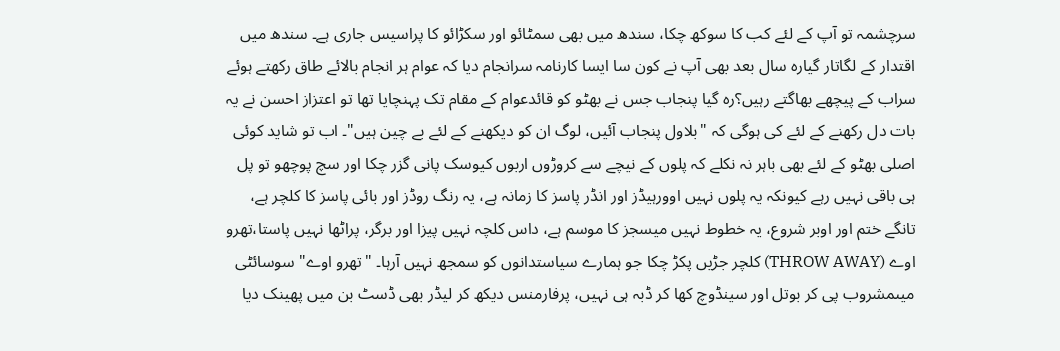سرچشمہ تو آپ کے لئے کب کا سوکھ چکا، سندھ میں بھی سمٹائو اور سکڑائو کا پراسیس جاری ہے۔ سندھ میں اقتدار کے لگاتار گیارہ سال بعد بھی آپ نے کون سا ایسا کارنامہ سرانجام دیا کہ عوام ہر انجام بالائے طاق رکھتے ہوئے سراب کے پیچھے بھاگتے رہیں؟رہ گیا پنجاب جس نے بھٹو کو قائدعوام کے مقام تک پہنچایا تھا تو اعتزاز احسن نے یہ بات دل رکھنے کے لئے کی ہوگی کہ "بلاول پنجاب آئیں، لوگ ان کو دیکھنے کے لئے بے چین ہیں"۔ اب تو شاید کوئی اصلی بھٹو کے لئے بھی باہر نہ نکلے کہ پلوں کے نیچے سے کروڑوں اربوں کیوسک پانی گزر چکا اور سچ پوچھو تو پل ہی باقی نہیں رہے کیونکہ یہ پلوں نہیں اوورہیڈز اور انڈر پاسز کا زمانہ ہے، یہ رنگ روڈز اور بائی پاسز کا کلچر ہے، تانگے ختم اور اوبر شروع، یہ خطوط نہیں میسجز کا موسم ہے، داس کلچہ نہیں پیزا اور برگر، پراٹھا نہیں پاستا،تھرو اوے (THROW AWAY) کلچر جڑیں پکڑ چکا جو ہمارے سیاستدانوں کو سمجھ نہیں آرہا۔ "تھرو اوے" سوسائٹی میںمشروب پی کر بوتل اور سینڈوچ کھا کر ڈبہ ہی نہیں، پرفارمنس دیکھ کر لیڈر بھی ڈسٹ بن میں پھینک دیا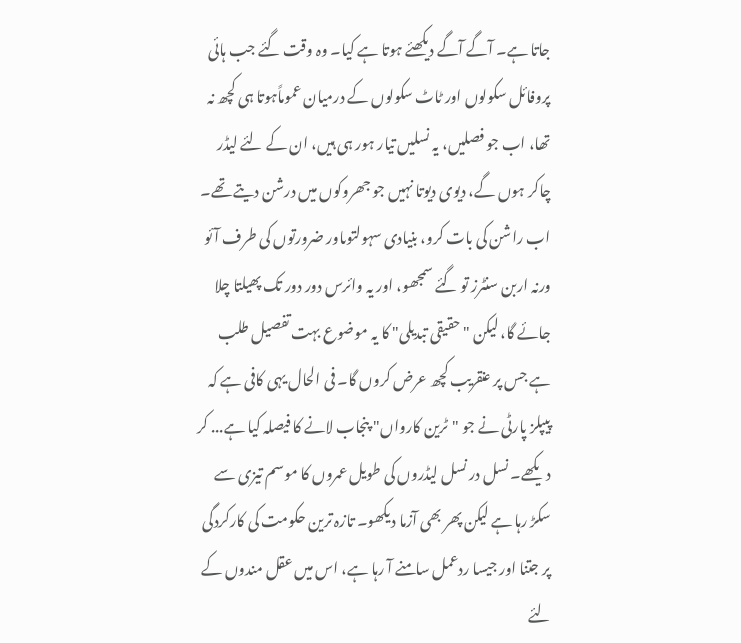جاتا ہے۔ آگے آگے دیکھئے ہوتا ہے کیا۔ وہ وقت گئے جب ہائی پروفائل سکولوں اور ٹاٹ سکولوں کے درمیان عموماًہوتا ہی کچھ نہ تھا، اب جو فصلیں، یہ نسلیں تیار ہور ہی ہیں، ان کے لئے لیڈر چاکر ہوں گے، دیوی دیوتا نہیں جو جھروکوں میں درشن دیتے تھے۔ اب راشن کی بات کرو، بنیادی سہولتوںاور ضرورتوں کی طرف آئو ورنہ اربن سنٹرز تو گئے سمجھو، اور یہ وائرس دور دور تک پھیلتا چلا جائے گا، لیکن "حقیقی تبدیلی" کا یہ موضوع بہت تفصیل طلب ہے جس پر عنقریب کچھ عرض کروں گا۔ فی الحال یہی کافی ہے کہ پیپلز پارٹی نے جو "ٹرین کارواں" پنجاب لانے کا فیصلہ کیا ہے... کر دیکھے۔ نسل در نسل لیڈروں کی طویل عمروں کا موسم تیزی سے سکڑ رہا ہے لیکن پھر بھی آزما دیکھو۔ تازہ ترین حکومت کی کارکردگی پر جتنا اور جیسا ردعمل سامنے آ رہا ہے، اس میں عقل مندوں کے لئے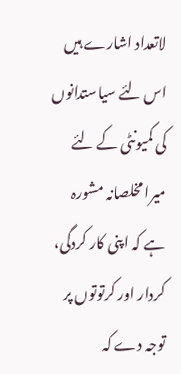لاتعداد اشارے ہیں اس لئے سیاستدانوں کی کمیونٹی کے لئے میرا مخلصانہ مشورہ ہے کہ اپنی کار کردگی، کردار اور کرتوتوں پر توجہ دے کہ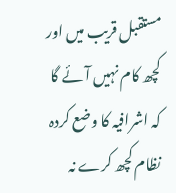مستقبل قریب میں اور کچھ کام نہیں آئے گا کہ اشرافیہ کا وضع کردہ نظام کچھ کرے نہ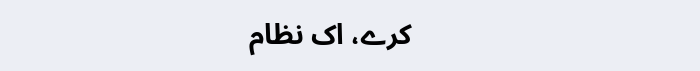کرے، اک نظام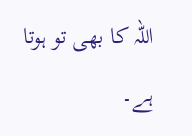اللہ کا بھی تو ہوتا ہے۔